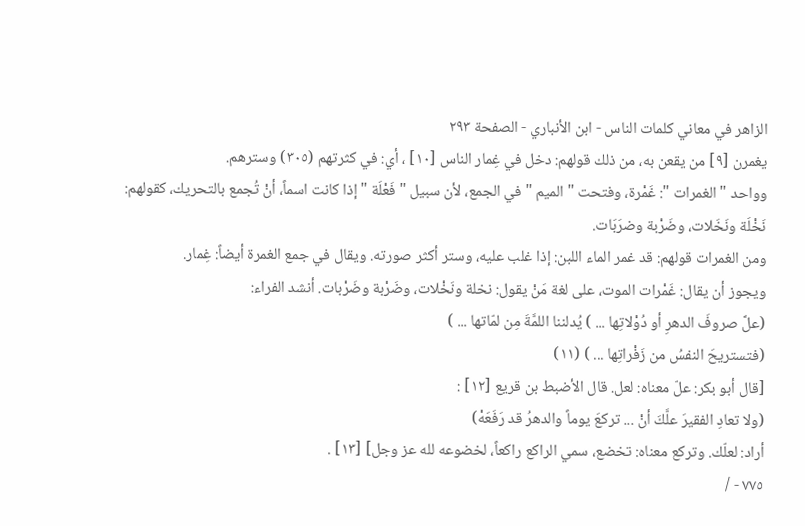الزاهر في معاني كلمات الناس - ابن الأنباري - الصفحة ٢٩٣
يغمرن [٩] من يقعن به، من ذلك قولهم: دخل في غِمار الناس [١٠] ، أي: في كثرتهم (٣٠٥) وسترهم.
وواحد " الغمرات ": غَمْرة، وفتحت " الميم " في الجمع، لأن سبيل " فَعْلَة " إذا كانت اسماً، أنْ تُجمع بالتحريك، كقولهم: نَخْلَة ونَخَلات، وضَرْبة وضرَبَات.
ومن الغمرات قولهم: قد غمر الماء اللبن: إذا غلب عليه، وستر أكثر صورته. ويقال في جمع الغمرة أيضاً: غِمار.
ويجوز أن يقال: غَمْرات الموت، على لغة مَنْ يقول: نخلة ونَخْلات، وضَرْبة وضَرْبات. أنشد الفراء:
(علَّ صروفَ الدهرِ أو دُوْلاتِها ... ) يُدلننا اللمَّةَ مِن لمّاتها ... )
(فتستريحَ النفسُ من زَفْراتِها ... ) (١١)
[قال أبو بكر: علّ معناه: لعل. قال الأضبط بن قريع [١٢] :
(ولا تعادِ الفقيرَ علَّكَ أنْ ... تركعَ يوماً والدهرُ قد رَفَعَهْ)
أراد: لعلّك. وتركع معناه: تخضع، سمي الراكع راكعاً، لخضوعه لله عز وجل] [١٣] .
٧٧٥ - /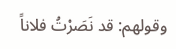وقولهم: قد نَصَرْتُ فلاناً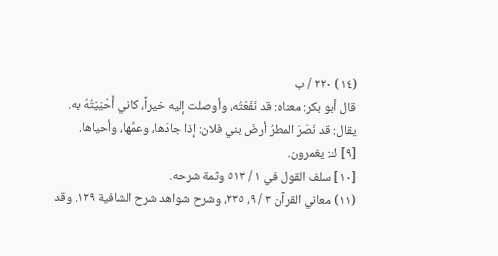(١٤) ٢٢٠ / ب
قال أبو بكر: معناه: قد نَفَعْتُه، وأوصلت إليه خيراً، كاني أَحْيَيْتُهُ به.
يقال: قد نَصَرَ المطرُ أرضَ بني فلان: إذا جادَها، وعمَّها، وأحياها.
[٩] ك: يغمرون.
[١٠] سلف القول في ١ / ٥١٣ وثمة شرحه.
(١١) معاني القرآن ٣ / ٩، ٢٣٥، وشرح شواهد شرح الشافية ١٢٩. وقد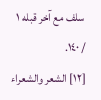سلف مع آخر قبله ١ / ١٤٠.
[١٢] الشعر والشعراء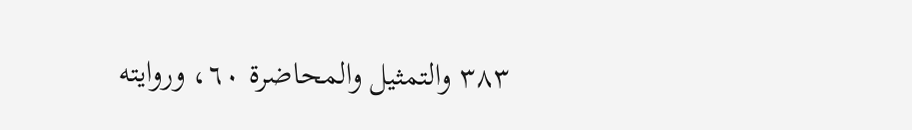٣٨٣ والتمثيل والمحاضرة ٦٠، وروايته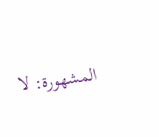المشهورة: لا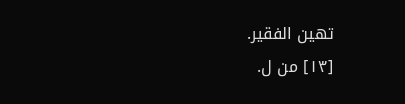تهين الفقير.
[١٣] من ل.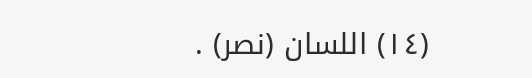(١٤) اللسان (نصر) .